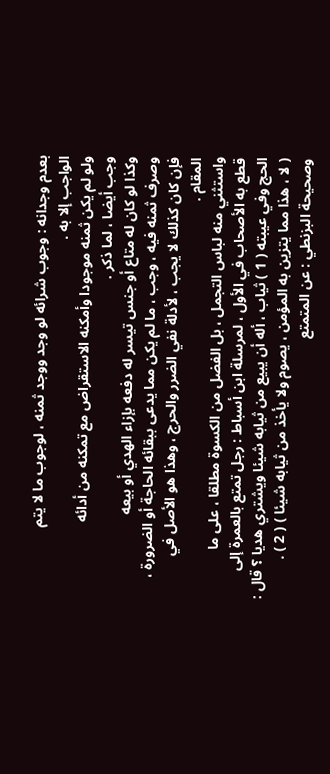بعدم وجدانه : وجوب شرائه لو وجد ووجد ثمنه ، لوجوب ما لا يتم
الواجب إلا به .
ولو لم يكن ثمنه موجودا وأمكنه الاستقراض مع تمكنه من أدائه
وجب أيضا ، لما ذكر .
وكذا لو كان له متاع أو جنس تيسر له دفعه بإزاء الهدي أو بيعه
وصرف ثمنه فيه ، وجب ، ما لم يكن مما يدعى ببقائه الحاجة أو الضرورة ،
فإن كان كذلك لا يجب ، لأدلة نفي الضرر والحرج ، وهذا هو الأصل في
المقام .
واستثني منه لباس التجمل ، بل الفضل من الكسوة مطلقا ، على ما
قطع به الأصحاب في الأول ، لمرسلة ابن أسباط : رجل تمتع بالعمرة إلى
الحج وفي عيبته ( 1 ) ثياب ، أله أن يبيع من ثيابه شيئا ويشتري هديا ؟ قال :
( لا ، هذا مما يتزين به المؤمن ، يصوم ولا يأخذ من ثيابه شيئا ) ( 2 ) .
وصحيحة البزنطي : عن المتمتع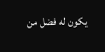يكون له فضل من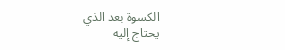الكسوة بعد الذي
يحتاج إليه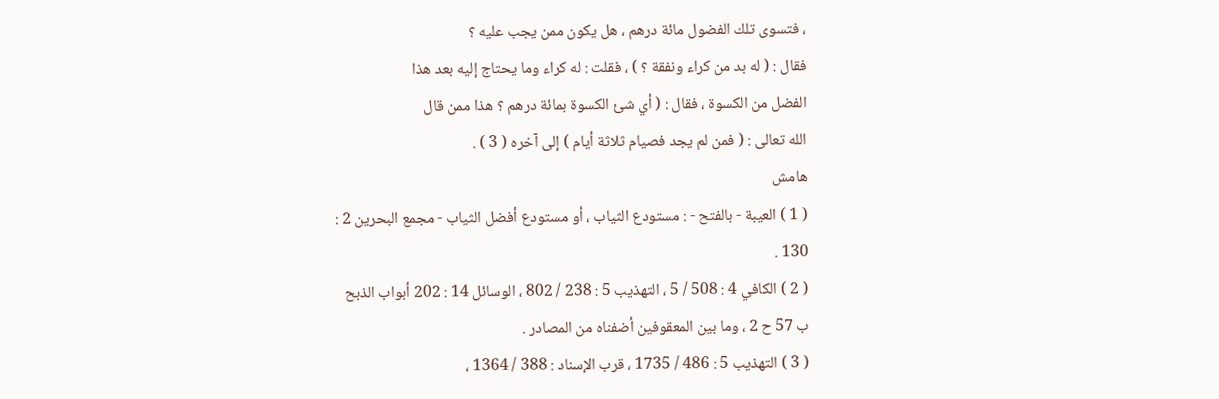، فتسوى تلك الفضول مائة درهم ، هل يكون ممن يجب عليه ؟
فقال : ( له بد من كراء ونفقة ؟ ) ، فقلت : له كراء وما يحتاج إليه بعد هذا
الفضل من الكسوة ، فقال : ( أي شئ الكسوة بمائة درهم ؟ هذا ممن قال
الله تعالى : ( فمن لم يجد فصيام ثلاثة أيام ) إلى آخره ( 3 ) .
هامش
( 1 ) العيبة - بالفتح - : مستودع الثياب ، أو مستودع أفضل الثياب - مجمع البحرين 2 :
130 .
( 2 ) الكافي 4 : 508 / 5 ، التهذيب 5 : 238 / 802 ، الوسائل 14 : 202 أبواب الذبح
ب 57 ح 2 ، وما بين المعقوفين أضفناه من المصادر .
( 3 ) التهذيب 5 : 486 / 1735 ، قرب الإسناد : 388 / 1364 ،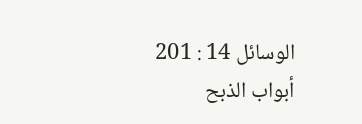الوسائل 14 : 201
أبواب الذبح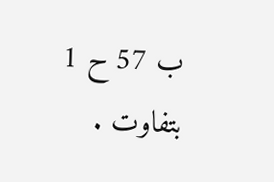ب 57 ح 1 بتفاوت .